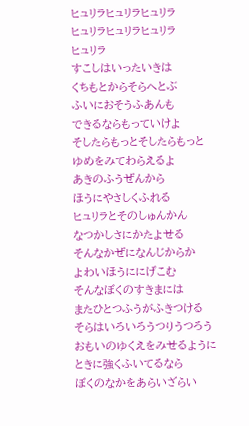ヒュリラヒュリラヒュリラ
ヒュリラヒュリラヒュリラ
ヒュリラ
すこしはいったいきは
くちもとからそらへとぶ
ふいにおそうふあんも
できるならもっていけよ
そしたらもっとそしたらもっと
ゆめをみてわらえるよ
あきのふうぜんから
ほうにやさしくふれる
ヒュリラとそのしゅんかん
なつかしさにかたよせる
そんなかぜになんじからか
よわいほうににげこむ
そんなぼくのすきまには
またひとつふうがふきつける
そらはいろいろうつりうつろう
おもいのゆくえをみせるように
ときに強くふいてるなら
ぼくのなかをあらいざらい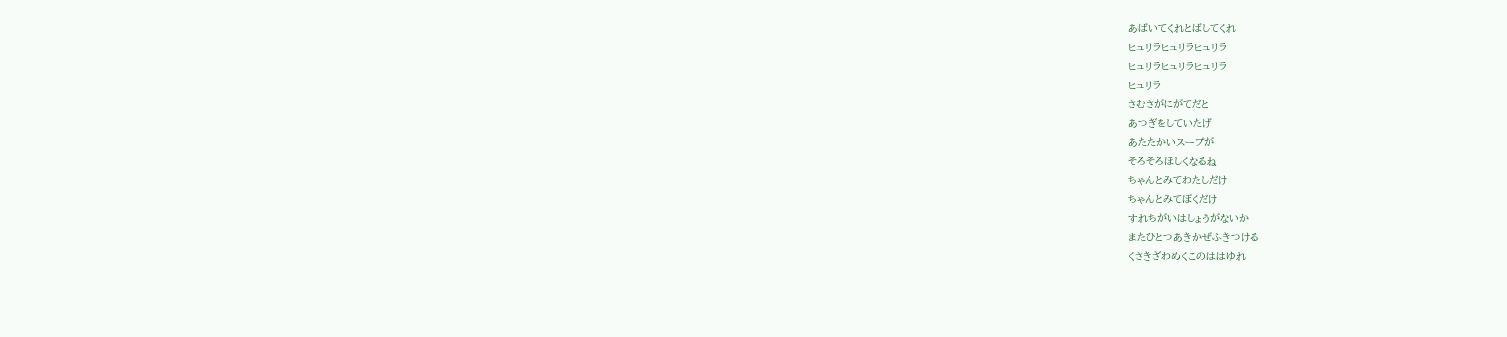あばいてくれとばしてくれ
ヒュリラヒュリラヒュリラ
ヒュリラヒュリラヒュリラ
ヒュリラ
さむさがにがてだと
あつぎをしていたげ
あたたかいスープが
そろそろほしくなるね
ちゃんとみてわたしだけ
ちゃんとみてぼくだけ
すれちがいはしょうがないか
またひとつあきかぜふきつける
くさきざわめくこのははゆれ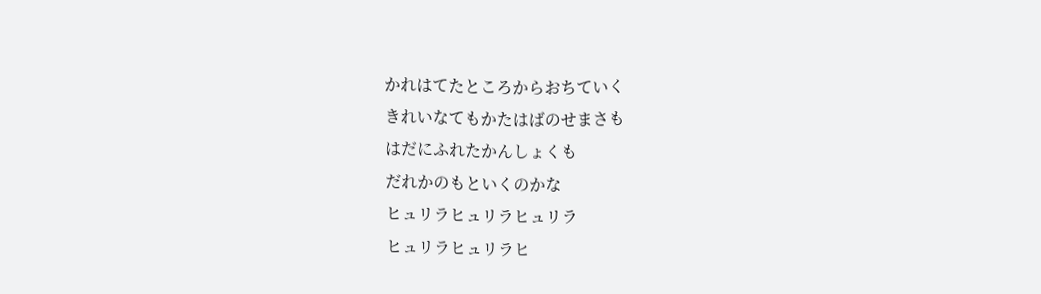かれはてたところからおちていく
きれいなてもかたはばのせまさも
はだにふれたかんしょくも
だれかのもといくのかな
ヒュリラヒュリラヒュリラ
ヒュリラヒュリラヒ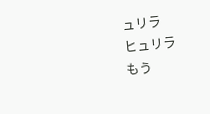ュリラ
ヒュリラ
もう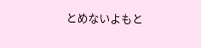とめないよもと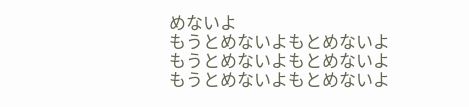めないよ
もうとめないよもとめないよ
もうとめないよもとめないよ
もうとめないよもとめないよ